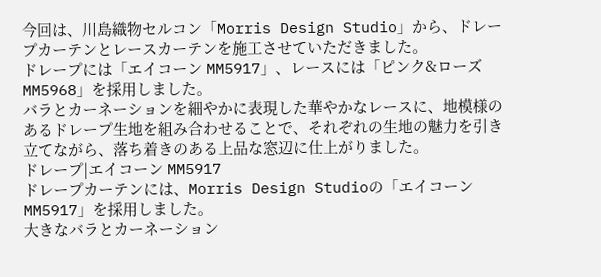今回は、川島織物セルコン「Morris Design Studio」から、ドレープカーテンとレースカーテンを施工させていただきました。
ドレープには「エイコーン MM5917」、レースには「ピンク&ローズ MM5968」を採用しました。
バラとカーネーションを細やかに表現した華やかなレースに、地模様のあるドレープ生地を組み合わせることで、それぞれの生地の魅力を引き立てながら、落ち着きのある上品な窓辺に仕上がりました。
ドレープ|エイコーン MM5917
ドレープカーテンには、Morris Design Studioの「エイコーン MM5917」を採用しました。
大きなバラとカーネーション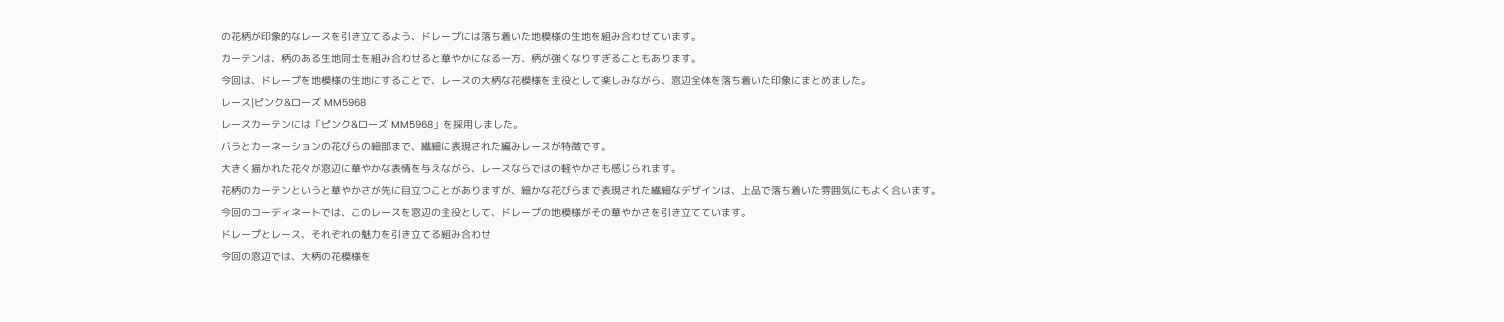の花柄が印象的なレースを引き立てるよう、ドレープには落ち着いた地模様の生地を組み合わせています。
カーテンは、柄のある生地同士を組み合わせると華やかになる一方、柄が強くなりすぎることもあります。
今回は、ドレープを地模様の生地にすることで、レースの大柄な花模様を主役として楽しみながら、窓辺全体を落ち着いた印象にまとめました。
レース|ピンク&ローズ MM5968
レースカーテンには「ピンク&ローズ MM5968」を採用しました。
バラとカーネーションの花びらの細部まで、繊細に表現された編みレースが特徴です。
大きく描かれた花々が窓辺に華やかな表情を与えながら、レースならではの軽やかさも感じられます。
花柄のカーテンというと華やかさが先に目立つことがありますが、細かな花びらまで表現された繊細なデザインは、上品で落ち着いた雰囲気にもよく合います。
今回のコーディネートでは、このレースを窓辺の主役として、ドレープの地模様がその華やかさを引き立てています。
ドレープとレース、それぞれの魅力を引き立てる組み合わせ
今回の窓辺では、大柄の花模様を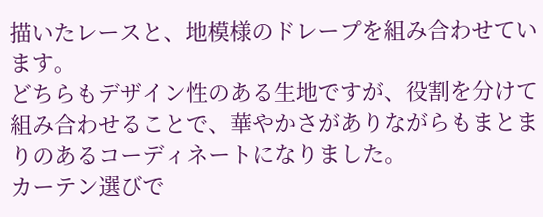描いたレースと、地模様のドレープを組み合わせています。
どちらもデザイン性のある生地ですが、役割を分けて組み合わせることで、華やかさがありながらもまとまりのあるコーディネートになりました。
カーテン選びで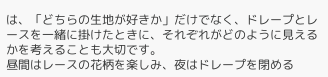は、「どちらの生地が好きか」だけでなく、ドレープとレースを一緒に掛けたときに、それぞれがどのように見えるかを考えることも大切です。
昼間はレースの花柄を楽しみ、夜はドレープを閉める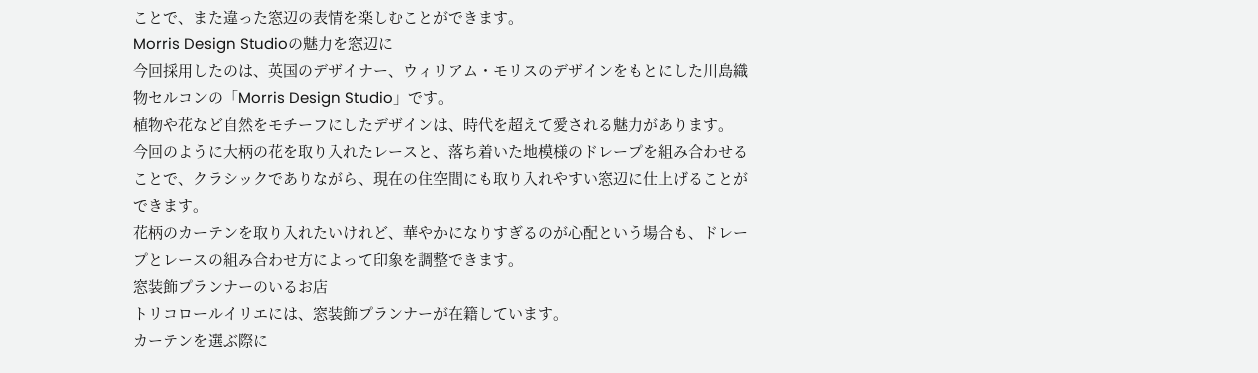ことで、また違った窓辺の表情を楽しむことができます。
Morris Design Studioの魅力を窓辺に
今回採用したのは、英国のデザイナー、ウィリアム・モリスのデザインをもとにした川島織物セルコンの「Morris Design Studio」です。
植物や花など自然をモチーフにしたデザインは、時代を超えて愛される魅力があります。
今回のように大柄の花を取り入れたレースと、落ち着いた地模様のドレープを組み合わせることで、クラシックでありながら、現在の住空間にも取り入れやすい窓辺に仕上げることができます。
花柄のカーテンを取り入れたいけれど、華やかになりすぎるのが心配という場合も、ドレープとレースの組み合わせ方によって印象を調整できます。
窓装飾プランナーのいるお店
トリコロールイリエには、窓装飾プランナーが在籍しています。
カーテンを選ぶ際に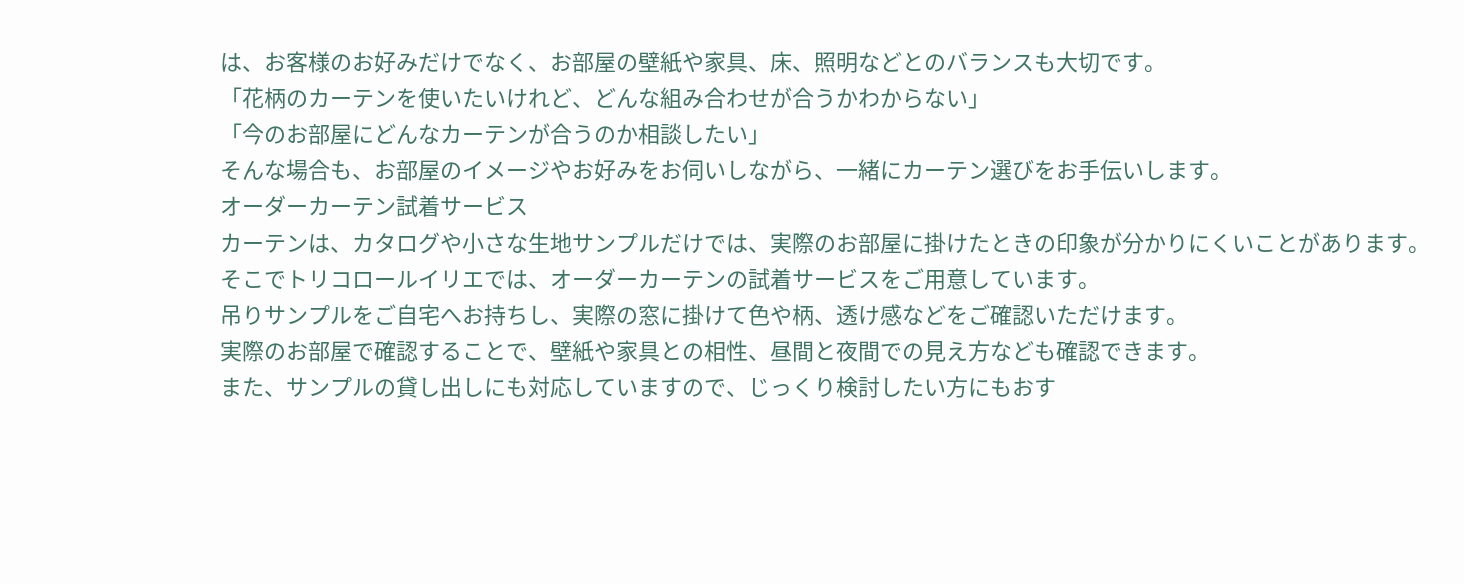は、お客様のお好みだけでなく、お部屋の壁紙や家具、床、照明などとのバランスも大切です。
「花柄のカーテンを使いたいけれど、どんな組み合わせが合うかわからない」
「今のお部屋にどんなカーテンが合うのか相談したい」
そんな場合も、お部屋のイメージやお好みをお伺いしながら、一緒にカーテン選びをお手伝いします。
オーダーカーテン試着サービス
カーテンは、カタログや小さな生地サンプルだけでは、実際のお部屋に掛けたときの印象が分かりにくいことがあります。
そこでトリコロールイリエでは、オーダーカーテンの試着サービスをご用意しています。
吊りサンプルをご自宅へお持ちし、実際の窓に掛けて色や柄、透け感などをご確認いただけます。
実際のお部屋で確認することで、壁紙や家具との相性、昼間と夜間での見え方なども確認できます。
また、サンプルの貸し出しにも対応していますので、じっくり検討したい方にもおす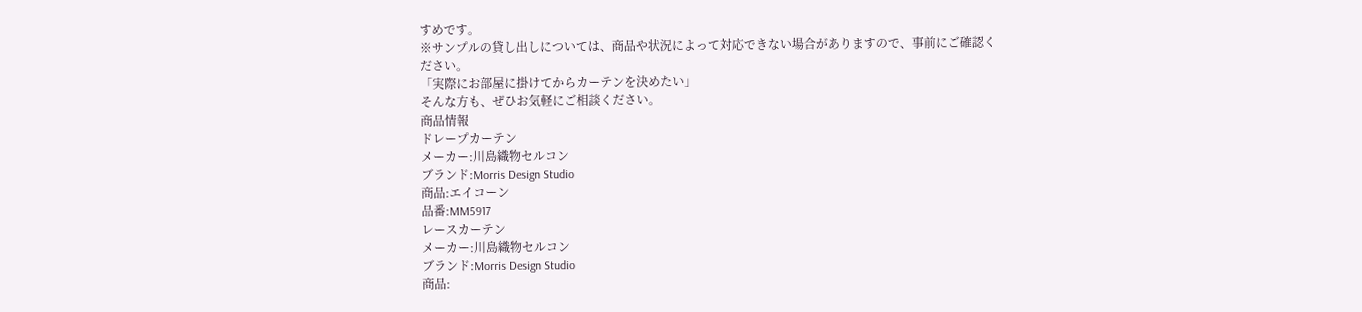すめです。
※サンプルの貸し出しについては、商品や状況によって対応できない場合がありますので、事前にご確認ください。
「実際にお部屋に掛けてからカーテンを決めたい」
そんな方も、ぜひお気軽にご相談ください。
商品情報
ドレープカーテン
メーカー:川島織物セルコン
ブランド:Morris Design Studio
商品:エイコーン
品番:MM5917
レースカーテン
メーカー:川島織物セルコン
ブランド:Morris Design Studio
商品: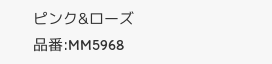ピンク&ローズ
品番:MM5968